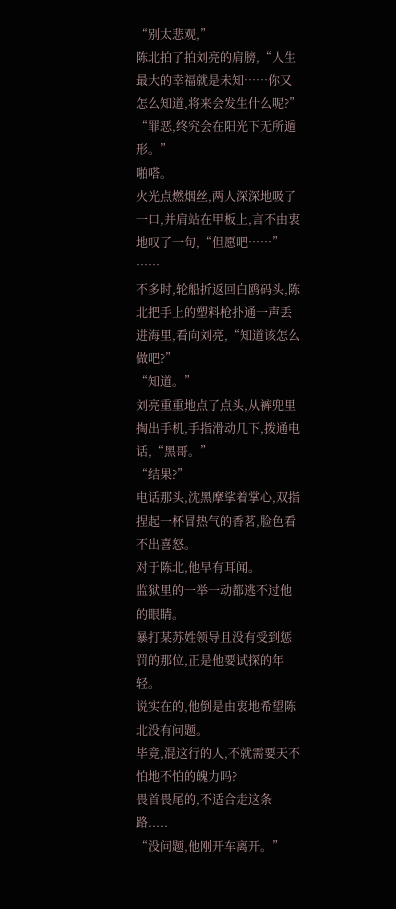“别太悲观,”
陈北拍了拍刘亮的肩膀,“人生最大的幸福就是未知……你又怎么知道,将来会发生什么呢?”
“罪恶,终究会在阳光下无所遁形。”
啪嗒。
火光点燃烟丝,两人深深地吸了一口,并肩站在甲板上,言不由衷地叹了一句,“但愿吧……”
……
不多时,轮船折返回白鸥码头,陈北把手上的塑料枪扑通一声丢进海里,看向刘亮,“知道该怎么做吧?”
“知道。”
刘亮重重地点了点头,从裤兜里掏出手机,手指滑动几下,拨通电话,“黑哥。”
“结果?”
电话那头,沈黑摩挲着掌心,双指捏起一杯冒热气的香茗,脸色看不出喜怒。
对于陈北,他早有耳闻。
监狱里的一举一动都逃不过他的眼睛。
暴打某苏姓领导且没有受到惩罚的那位,正是他要试探的年轻。
说实在的,他倒是由衷地希望陈北没有问题。
毕竟,混这行的人,不就需要天不怕地不怕的魄力吗?
畏首畏尾的,不适合走这条路.....
“没问题,他刚开车离开。”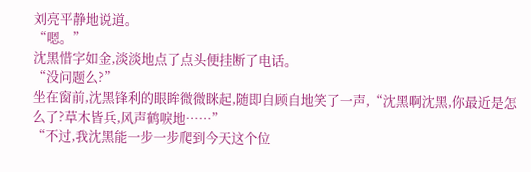刘亮平静地说道。
“嗯。”
沈黑惜字如金,淡淡地点了点头便挂断了电话。
“没问题么?”
坐在窗前,沈黑锋利的眼眸微微眯起,随即自顾自地笑了一声,“沈黑啊沈黑,你最近是怎么了?草木皆兵,风声鹤唳地……”
“不过,我沈黑能一步一步爬到今天这个位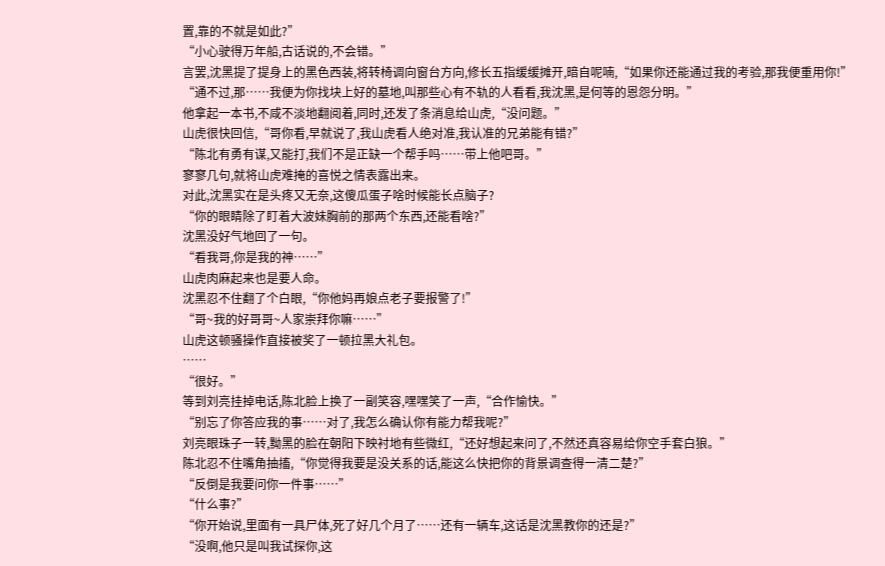置,靠的不就是如此?”
“小心驶得万年船,古话说的,不会错。”
言罢,沈黑提了提身上的黑色西装,将转椅调向窗台方向,修长五指缓缓摊开,暗自呢喃,“如果你还能通过我的考验,那我便重用你!”
“通不过,那……我便为你找块上好的墓地,叫那些心有不轨的人看看,我沈黑,是何等的恩怨分明。”
他拿起一本书,不咸不淡地翻阅着,同时,还发了条消息给山虎,“没问题。”
山虎很快回信,“哥你看,早就说了,我山虎看人绝对准,我认准的兄弟能有错?”
“陈北有勇有谋,又能打,我们不是正缺一个帮手吗……带上他吧哥。”
寥寥几句,就将山虎难掩的喜悦之情表露出来。
对此,沈黑实在是头疼又无奈,这傻瓜蛋子啥时候能长点脑子?
“你的眼睛除了盯着大波妹胸前的那两个东西,还能看啥?”
沈黑没好气地回了一句。
“看我哥,你是我的神……”
山虎肉麻起来也是要人命。
沈黑忍不住翻了个白眼,“你他妈再娘点老子要报警了!”
“哥~我的好哥哥~人家崇拜你嘛……”
山虎这顿骚操作直接被奖了一顿拉黑大礼包。
……
“很好。”
等到刘亮挂掉电话,陈北脸上换了一副笑容,嘿嘿笑了一声,“合作愉快。”
“别忘了你答应我的事……对了,我怎么确认你有能力帮我呢?”
刘亮眼珠子一转,黝黑的脸在朝阳下映衬地有些微红,“还好想起来问了,不然还真容易给你空手套白狼。”
陈北忍不住嘴角抽搐,“你觉得我要是没关系的话,能这么快把你的背景调查得一清二楚?”
“反倒是我要问你一件事……”
“什么事?”
“你开始说,里面有一具尸体,死了好几个月了……还有一辆车,这话是沈黑教你的还是?”
“没啊,他只是叫我试探你,这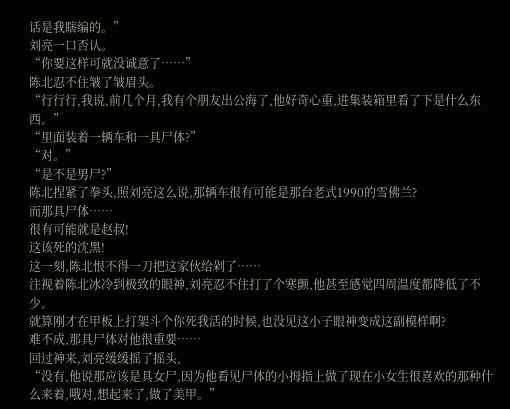话是我瞎编的。”
刘亮一口否认。
“你要这样可就没诚意了……”
陈北忍不住皱了皱眉头。
“行行行,我说,前几个月,我有个朋友出公海了,他好奇心重,进集装箱里看了下是什么东西。”
“里面装着一辆车和一具尸体?”
“对。”
“是不是男尸?”
陈北捏紧了拳头,照刘亮这么说,那辆车很有可能是那台老式1990的雪佛兰?
而那具尸体……
很有可能就是赵叔!
这该死的沈黑!
这一刻,陈北恨不得一刀把这家伙给剁了……
注视着陈北冰冷到极致的眼神,刘亮忍不住打了个寒颤,他甚至感觉四周温度都降低了不少。
就算刚才在甲板上打架斗个你死我活的时候,也没见这小子眼神变成这副模样啊?
难不成,那具尸体对他很重要……
回过神来,刘亮缓缓摇了摇头,
“没有,他说那应该是具女尸,因为他看见尸体的小拇指上做了现在小女生很喜欢的那种什么来着,哦对,想起来了,做了美甲。”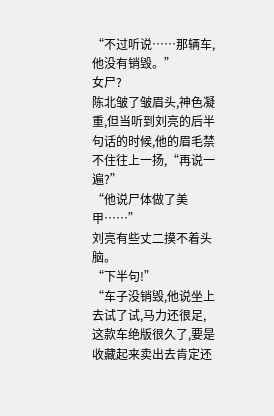“不过听说……那辆车,他没有销毁。”
女尸?
陈北皱了皱眉头,神色凝重,但当听到刘亮的后半句话的时候,他的眉毛禁不住往上一扬,“再说一遍?”
“他说尸体做了美甲……”
刘亮有些丈二摸不着头脑。
“下半句!”
“车子没销毁,他说坐上去试了试,马力还很足,这款车绝版很久了,要是收藏起来卖出去肯定还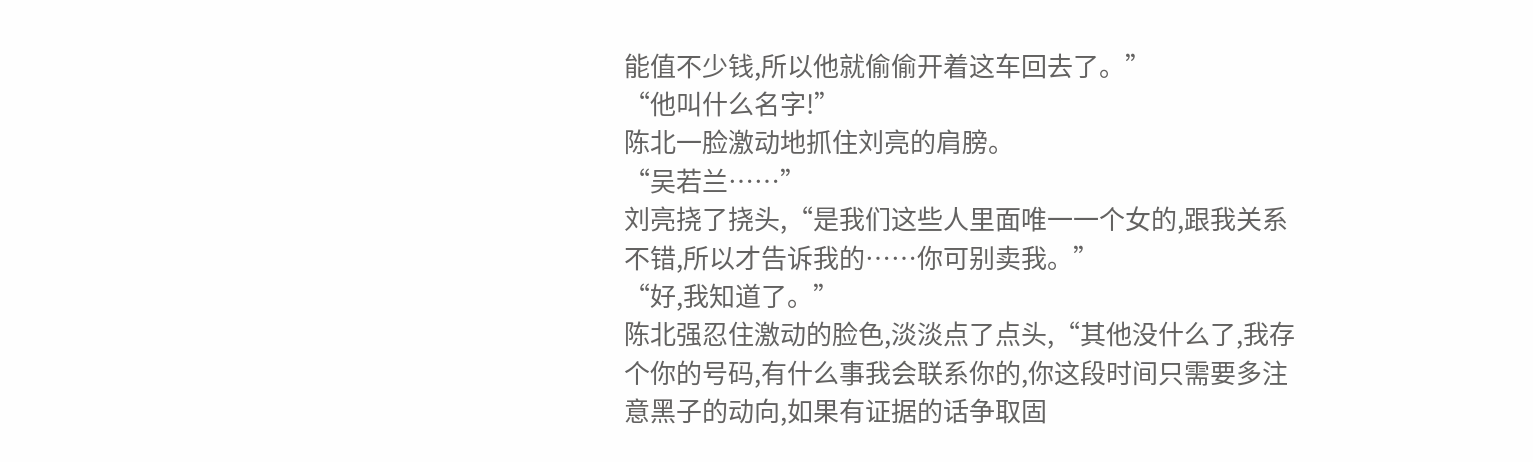能值不少钱,所以他就偷偷开着这车回去了。”
“他叫什么名字!”
陈北一脸激动地抓住刘亮的肩膀。
“吴若兰……”
刘亮挠了挠头,“是我们这些人里面唯一一个女的,跟我关系不错,所以才告诉我的……你可别卖我。”
“好,我知道了。”
陈北强忍住激动的脸色,淡淡点了点头,“其他没什么了,我存个你的号码,有什么事我会联系你的,你这段时间只需要多注意黑子的动向,如果有证据的话争取固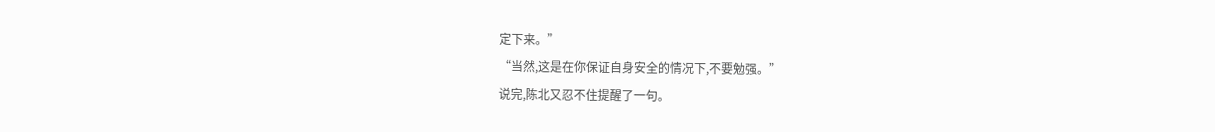定下来。”
“当然,这是在你保证自身安全的情况下,不要勉强。”
说完,陈北又忍不住提醒了一句。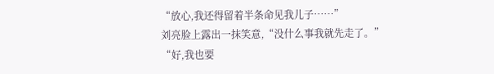“放心,我还得留着半条命见我儿子……”
刘亮脸上露出一抹笑意,“没什么事我就先走了。”
“好,我也要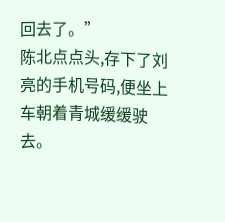回去了。”
陈北点点头,存下了刘亮的手机号码,便坐上车朝着青城缓缓驶去。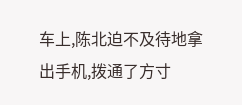车上,陈北迫不及待地拿出手机,拨通了方寸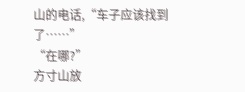山的电话,“车子应该找到了……”
“在哪?”
方寸山放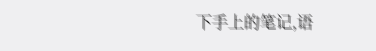下手上的笔记,语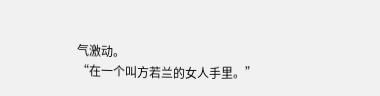气激动。
“在一个叫方若兰的女人手里。”